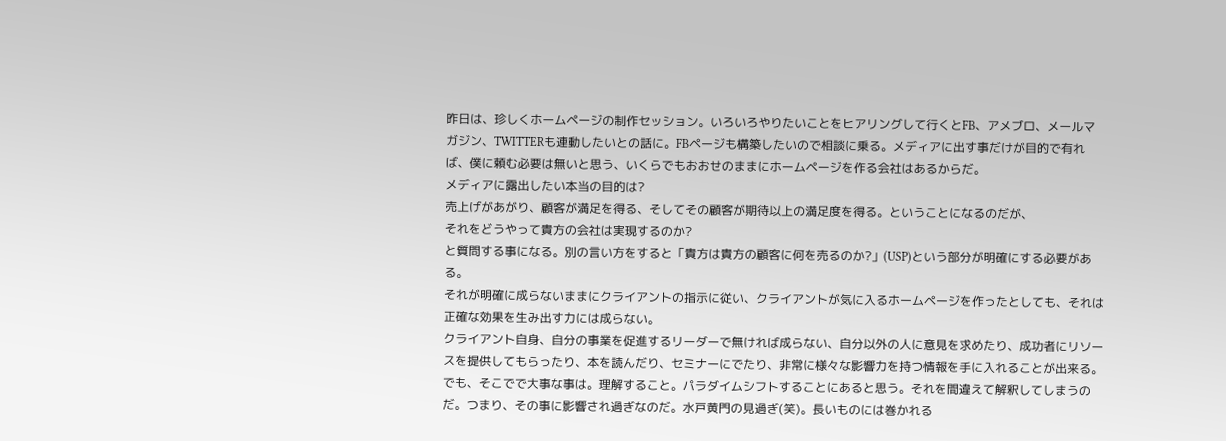昨日は、珍しくホームページの制作セッション。いろいろやりたいことをヒアリングして行くとFB、アメブロ、メールマガジン、TWITTERも連動したいとの話に。FBページも構築したいので相談に乗る。メディアに出す事だけが目的で有れば、僕に頼む必要は無いと思う、いくらでもおおせのままにホームページを作る会社はあるからだ。
メディアに露出したい本当の目的は?
売上げがあがり、顧客が満足を得る、そしてその顧客が期待以上の満足度を得る。ということになるのだが、
それをどうやって貴方の会社は実現するのか?
と質問する事になる。別の言い方をすると「貴方は貴方の顧客に何を売るのか?」(USP)という部分が明確にする必要がある。
それが明確に成らないままにクライアントの指示に従い、クライアントが気に入るホームページを作ったとしても、それは正確な効果を生み出す力には成らない。
クライアント自身、自分の事業を促進するリーダーで無ければ成らない、自分以外の人に意見を求めたり、成功者にリソースを提供してもらったり、本を読んだり、セミナーにでたり、非常に様々な影響力を持つ情報を手に入れることが出来る。
でも、そこでで大事な事は。理解すること。パラダイムシフトすることにあると思う。それを間違えて解釈してしまうのだ。つまり、その事に影響され過ぎなのだ。水戸黄門の見過ぎ(笑)。長いものには巻かれる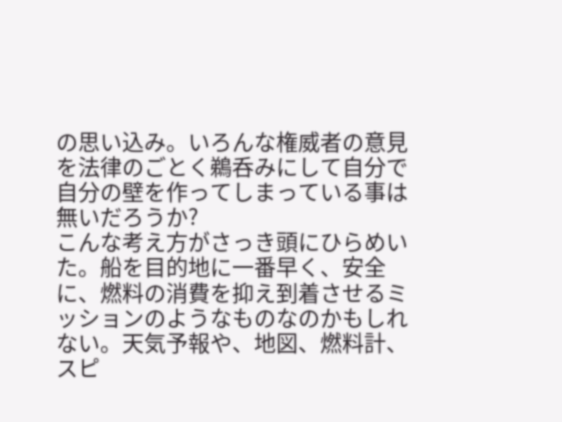の思い込み。いろんな権威者の意見を法律のごとく鵜呑みにして自分で自分の壁を作ってしまっている事は無いだろうか?
こんな考え方がさっき頭にひらめいた。船を目的地に一番早く、安全に、燃料の消費を抑え到着させるミッションのようなものなのかもしれない。天気予報や、地図、燃料計、スピ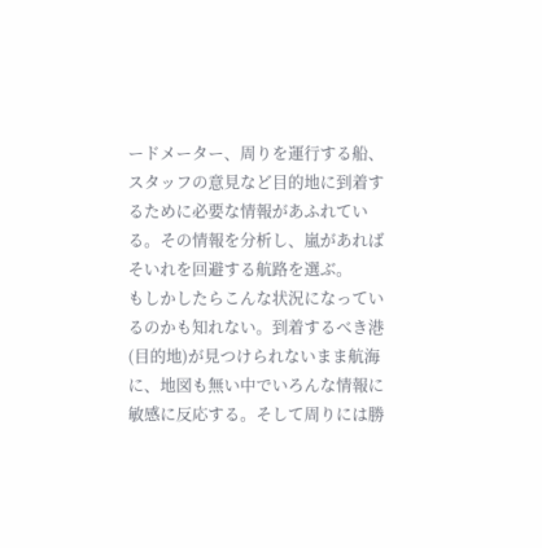ードメーター、周りを運行する船、スタッフの意見など目的地に到着するために必要な情報があふれている。その情報を分析し、嵐があればそいれを回避する航路を選ぶ。
もしかしたらこんな状況になっているのかも知れない。到着するべき港(目的地)が見つけられないまま航海に、地図も無い中でいろんな情報に敏感に反応する。そして周りには勝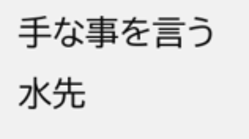手な事を言う水先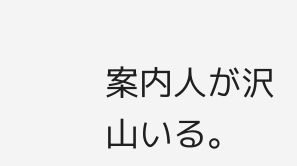案内人が沢山いる。